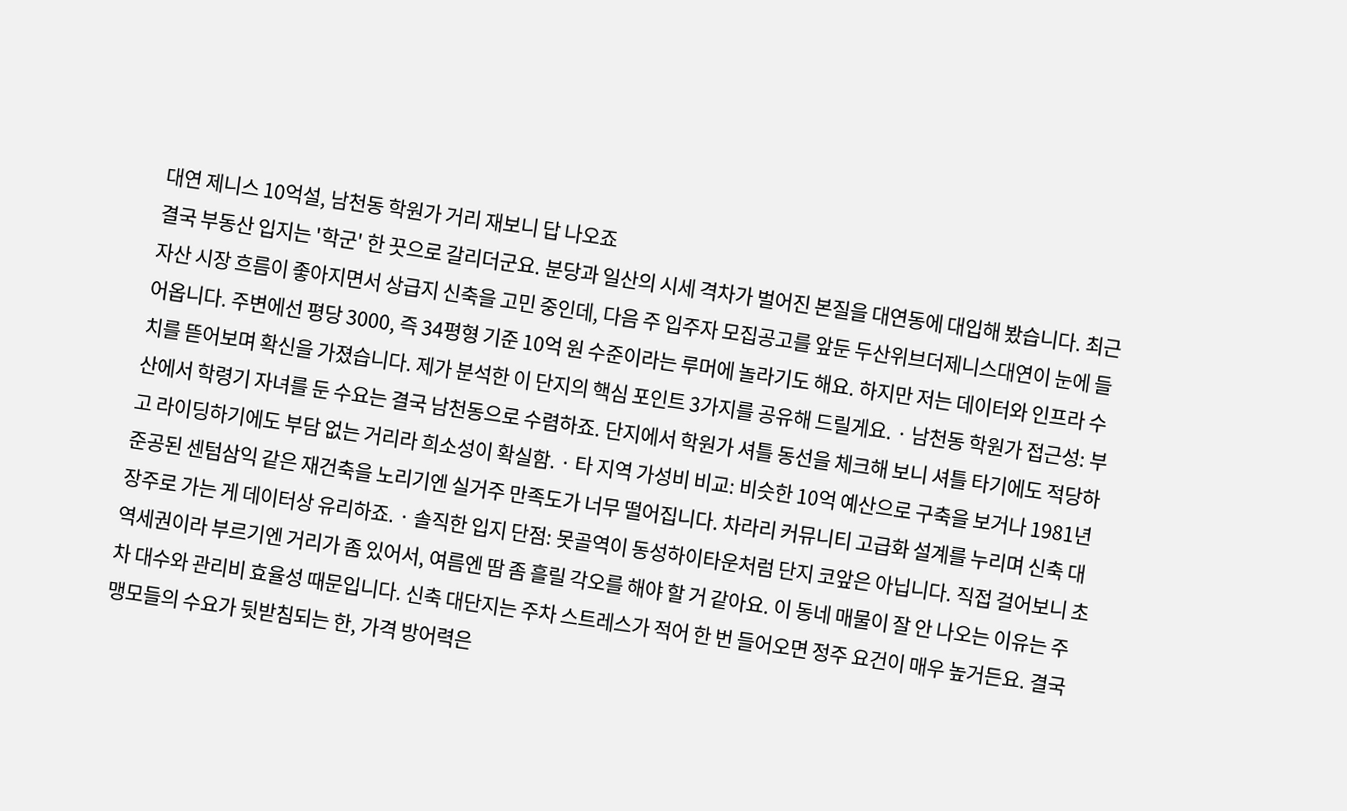대연 제니스 10억설, 남천동 학원가 거리 재보니 답 나오죠
결국 부동산 입지는 '학군' 한 끗으로 갈리더군요. 분당과 일산의 시세 격차가 벌어진 본질을 대연동에 대입해 봤습니다. 최근 자산 시장 흐름이 좋아지면서 상급지 신축을 고민 중인데, 다음 주 입주자 모집공고를 앞둔 두산위브더제니스대연이 눈에 들어옵니다. 주변에선 평당 3000, 즉 34평형 기준 10억 원 수준이라는 루머에 놀라기도 해요. 하지만 저는 데이터와 인프라 수치를 뜯어보며 확신을 가졌습니다. 제가 분석한 이 단지의 핵심 포인트 3가지를 공유해 드릴게요. · 남천동 학원가 접근성: 부산에서 학령기 자녀를 둔 수요는 결국 남천동으로 수렴하죠. 단지에서 학원가 셔틀 동선을 체크해 보니 셔틀 타기에도 적당하고 라이딩하기에도 부담 없는 거리라 희소성이 확실함. · 타 지역 가성비 비교: 비슷한 10억 예산으로 구축을 보거나 1981년 준공된 센텀삼익 같은 재건축을 노리기엔 실거주 만족도가 너무 떨어집니다. 차라리 커뮤니티 고급화 설계를 누리며 신축 대장주로 가는 게 데이터상 유리하죠. · 솔직한 입지 단점: 못골역이 동성하이타운처럼 단지 코앞은 아닙니다. 직접 걸어보니 초역세권이라 부르기엔 거리가 좀 있어서, 여름엔 땀 좀 흘릴 각오를 해야 할 거 같아요. 이 동네 매물이 잘 안 나오는 이유는 주차 대수와 관리비 효율성 때문입니다. 신축 대단지는 주차 스트레스가 적어 한 번 들어오면 정주 요건이 매우 높거든요. 결국 맹모들의 수요가 뒷받침되는 한, 가격 방어력은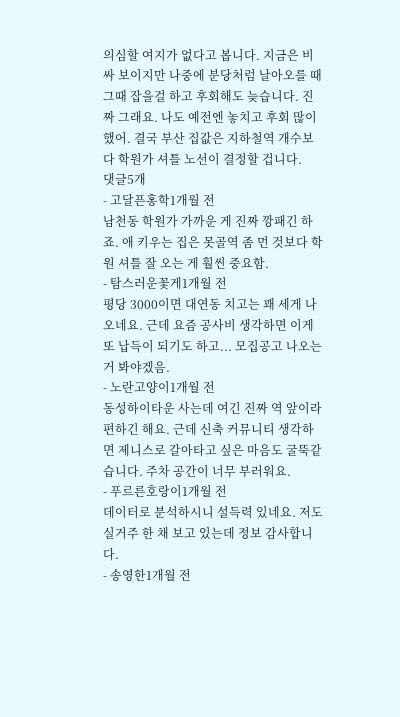의심할 여지가 없다고 봅니다. 지금은 비싸 보이지만 나중에 분당처럼 날아오를 때 그때 잡을걸 하고 후회해도 늦습니다. 진짜 그래요. 나도 예전엔 놓치고 후회 많이 했어. 결국 부산 집값은 지하철역 개수보다 학원가 셔틀 노선이 결정할 겁니다.
댓글5개
- 고달픈홍학1개월 전
남천동 학원가 가까운 게 진짜 깡패긴 하죠. 애 키우는 집은 못골역 좀 먼 것보다 학원 셔틀 잘 오는 게 훨씬 중요함.
- 탐스러운꽃게1개월 전
평당 3000이면 대연동 치고는 꽤 세게 나오네요. 근데 요즘 공사비 생각하면 이게 또 납득이 되기도 하고... 모집공고 나오는 거 봐야겠음.
- 노란고양이1개월 전
동성하이타운 사는데 여긴 진짜 역 앞이라 편하긴 해요. 근데 신축 커뮤니티 생각하면 제니스로 갈아타고 싶은 마음도 굴뚝같습니다. 주차 공간이 너무 부러워요.
- 푸르른호랑이1개월 전
데이터로 분석하시니 설득력 있네요. 저도 실거주 한 채 보고 있는데 정보 감사합니다.
- 송영한1개월 전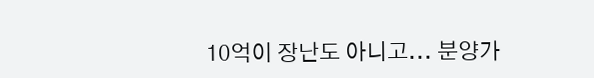10억이 장난도 아니고... 분양가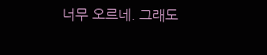너무 오르네. 그래도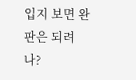입지 보면 완판은 되려나?